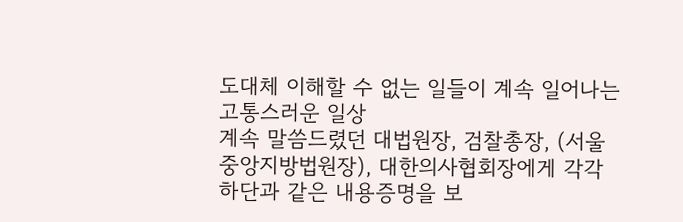도대체 이해할 수 없는 일들이 계속 일어나는 고통스러운 일상
계속 말씀드렸던 대법원장, 검찰총장, (서울중앙지방법원장), 대한의사협회장에게 각각 하단과 같은 내용증명을 보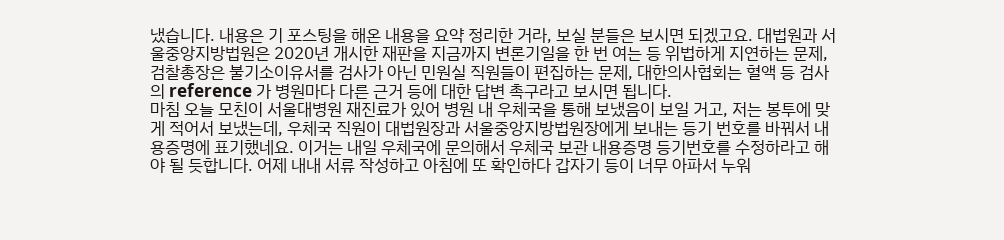냈습니다. 내용은 기 포스팅을 해온 내용을 요약 정리한 거라, 보실 분들은 보시면 되겠고요. 대법원과 서울중앙지방법원은 2020년 개시한 재판을 지금까지 변론기일을 한 번 여는 등 위법하게 지연하는 문제, 검찰총장은 불기소이유서를 검사가 아닌 민원실 직원들이 편집하는 문제, 대한의사협회는 혈액 등 검사의 reference 가 병원마다 다른 근거 등에 대한 답변 촉구라고 보시면 됩니다.
마침 오늘 모친이 서울대병원 재진료가 있어 병원 내 우체국을 통해 보냈음이 보일 거고, 저는 봉투에 맞게 적어서 보냈는데, 우체국 직원이 대법원장과 서울중앙지방법원장에게 보내는 등기 번호를 바꿔서 내용증명에 표기했네요. 이거는 내일 우체국에 문의해서 우체국 보관 내용증명 등기번호를 수정하라고 해야 될 듯합니다. 어제 내내 서류 작성하고 아침에 또 확인하다 갑자기 등이 너무 아파서 누워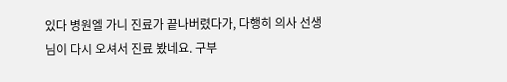있다 병원엘 가니 진료가 끝나버렸다가, 다행히 의사 선생님이 다시 오셔서 진료 봤네요. 구부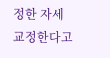정한 자세 교정한다고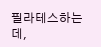필라테스하는데,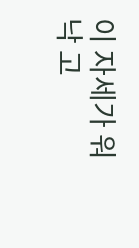이 자세가 워낙 고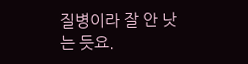질병이라 잘 안 낫는 듯요.